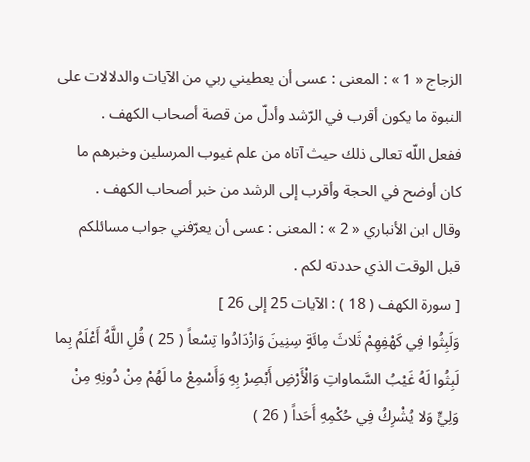الزجاج « 1 » : المعنى : عسى أن يعطيني ربي من الآيات والدلالات على النبوة ما يكون أقرب في الرّشد وأدلّ من قصة أصحاب الكهف .
ففعل اللّه تعالى ذلك حيث آتاه من علم غيوب المرسلين وخبرهم ما كان أوضح في الحجة وأقرب إلى الرشد من خبر أصحاب الكهف .
وقال ابن الأنباري « 2 » : المعنى : عسى أن يعرّفني جواب مسائلكم قبل الوقت الذي حددته لكم .
[ سورة الكهف ( 18 ) : الآيات 25 إلى 26 ]
وَلَبِثُوا فِي كَهْفِهِمْ ثَلاثَ مِائَةٍ سِنِينَ وَازْدَادُوا تِسْعاً ( 25 ) قُلِ اللَّهُ أَعْلَمُ بِما لَبِثُوا لَهُ غَيْبُ السَّماواتِ وَالْأَرْضِ أَبْصِرْ بِهِ وَأَسْمِعْ ما لَهُمْ مِنْ دُونِهِ مِنْ وَلِيٍّ وَلا يُشْرِكُ فِي حُكْمِهِ أَحَداً ( 26 )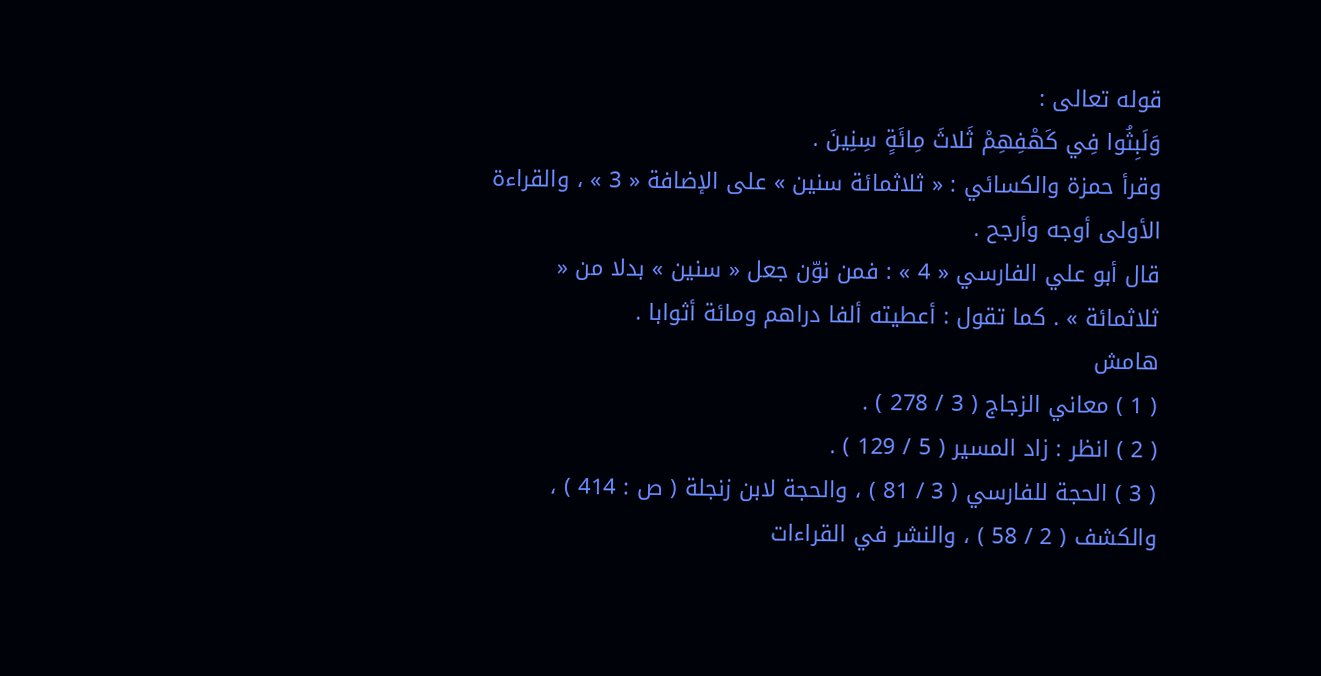قوله تعالى :
وَلَبِثُوا فِي كَهْفِهِمْ ثَلاثَ مِائَةٍ سِنِينَ .
وقرأ حمزة والكسائي : « ثلاثمائة سنين » على الإضافة « 3 » ، والقراءة الأولى أوجه وأرجح .
قال أبو علي الفارسي « 4 » : فمن نوّن جعل « سنين » بدلا من « ثلاثمائة » . كما تقول : أعطيته ألفا دراهم ومائة أثوابا .
هامش
( 1 ) معاني الزجاج ( 3 / 278 ) .
( 2 ) انظر : زاد المسير ( 5 / 129 ) .
( 3 ) الحجة للفارسي ( 3 / 81 ) ، والحجة لابن زنجلة ( ص : 414 ) ، والكشف ( 2 / 58 ) ، والنشر في القراءات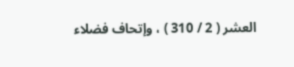العشر ( 2 / 310 ) ، وإتحاف فضلاء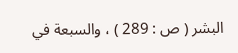البشر ( ص : 289 ) ، والسبعة في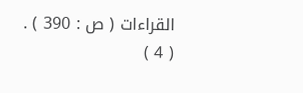القراءات ( ص : 390 ) .
( 4 )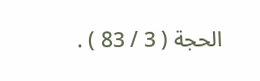الحجة ( 3 / 83 ) .